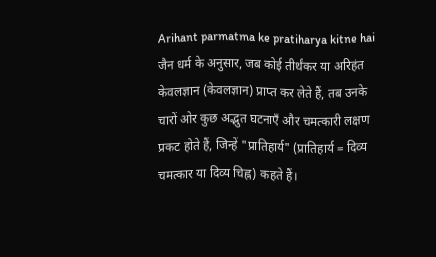Arihant parmatma ke pratiharya kitne hai
जैन धर्म के अनुसार, जब कोई तीर्थंकर या अरिहंत केवलज्ञान (केवलज्ञान) प्राप्त कर लेते हैं, तब उनके चारों ओर कुछ अद्भुत घटनाएँ और चमत्कारी लक्षण प्रकट होते हैं, जिन्हें "प्रातिहार्य" (प्रातिहार्य = दिव्य चमत्कार या दिव्य चिह्न) कहते हैं।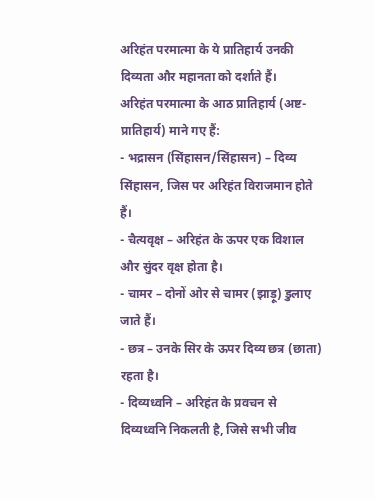अरिहंत परमात्मा के ये प्रातिहार्य उनकी दिव्यता और महानता को दर्शाते हैं।
अरिहंत परमात्मा के आठ प्रातिहार्य (अष्ट-प्रातिहार्य) माने गए हैं:
- भद्रासन (सिंहासन/सिंहासन) – दिव्य सिंहासन, जिस पर अरिहंत विराजमान होते हैं।
- चैत्यवृक्ष – अरिहंत के ऊपर एक विशाल और सुंदर वृक्ष होता है।
- चामर – दोनों ओर से चामर (झाड़ू) डुलाए जाते हैं।
- छत्र – उनके सिर के ऊपर दिव्य छत्र (छाता) रहता है।
- दिव्यध्वनि – अरिहंत के प्रवचन से दिव्यध्वनि निकलती है, जिसे सभी जीव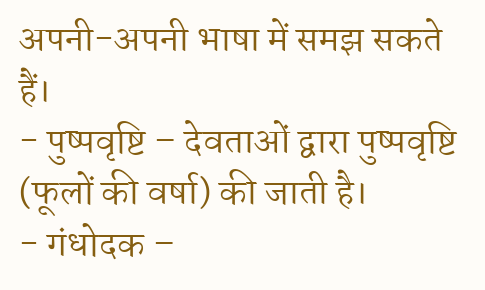अपनी-अपनी भाषा में समझ सकते हैं।
- पुष्पवृष्टि – देवताओं द्वारा पुष्पवृष्टि (फूलों की वर्षा) की जाती है।
- गंधोदक –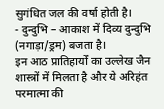सुगंधित जल की वर्षा होती है।
- दुन्दुभि – आकाश में दिव्य दुन्दुभि (नगाड़ा/ड्रम) बजता है।
इन आठ प्रातिहार्यों का उल्लेख जैन शास्त्रों में मिलता है और ये अरिहंत परमात्मा की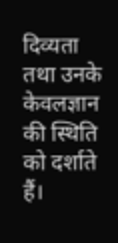दिव्यता तथा उनके केवलज्ञान की स्थिति को दर्शाते हैं।